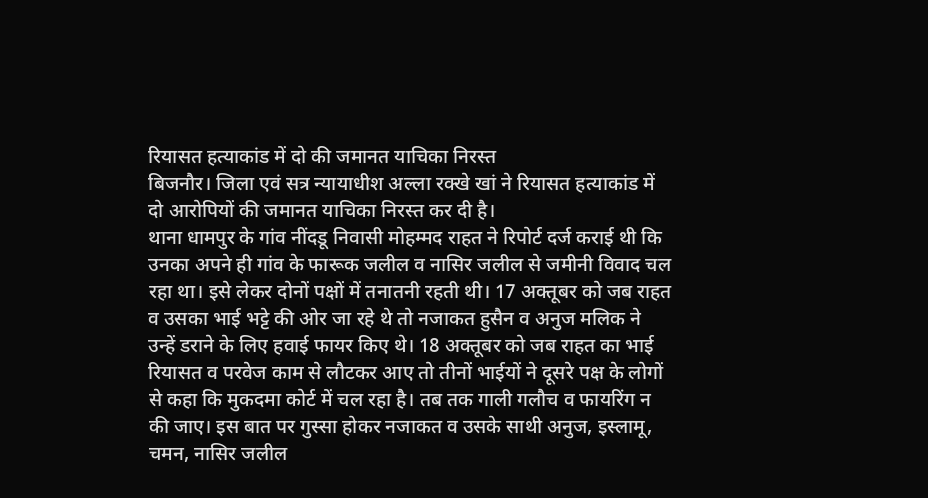रियासत हत्याकांड में दो की जमानत याचिका निरस्त
बिजनौर। जिला एवं सत्र न्यायाधीश अल्ला रक्खे खां ने रियासत हत्याकांड में दो आरोपियों की जमानत याचिका निरस्त कर दी है।
थाना धामपुर के गांव नींदडू निवासी मोहम्मद राहत ने रिपोर्ट दर्ज कराई थी कि उनका अपने ही गांव के फारूक जलील व नासिर जलील से जमीनी विवाद चल रहा था। इसे लेकर दोनों पक्षों में तनातनी रहती थी। 17 अक्तूबर को जब राहत व उसका भाई भट्टे की ओर जा रहे थे तो नजाकत हुसैन व अनुज मलिक ने उन्हें डराने के लिए हवाई फायर किए थे। 18 अक्तूबर को जब राहत का भाई रियासत व परवेज काम से लौटकर आए तो तीनों भाईयों ने दूसरे पक्ष के लोगों से कहा कि मुकदमा कोर्ट में चल रहा है। तब तक गाली गलौच व फायरिंग न की जाए। इस बात पर गुस्सा होकर नजाकत व उसके साथी अनुज, इस्लामू, चमन, नासिर जलील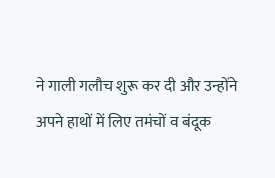ने गाली गलौच शुरू कर दी और उन्होंने अपने हाथों में लिए तमंचों व बंदूक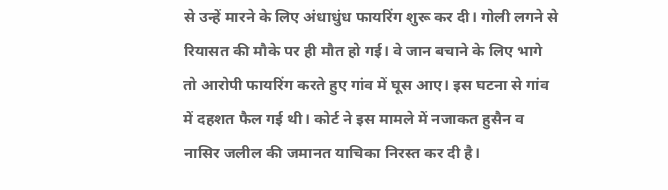से उन्हें मारने के लिए अंधाधुंध फायरिंग शुरू कर दी। गोली लगने से रियासत की मौके पर ही मौत हो गई। वे जान बचाने के लिए भागे तो आरोपी फायरिंग करते हुए गांव में घूस आए। इस घटना से गांव में दहशत फैल गई थी। कोर्ट ने इस मामले में नजाकत हुसैन व नासिर जलील की जमानत याचिका निरस्त कर दी है।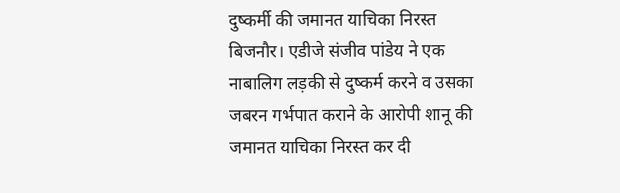दुष्कर्मी की जमानत याचिका निरस्त
बिजनौर। एडीजे संजीव पांडेय ने एक नाबालिग लड़की से दुष्कर्म करने व उसका जबरन गर्भपात कराने के आरोपी शानू की जमानत याचिका निरस्त कर दी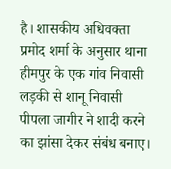है। शासकीय अधिवक्ता प्रमोद शर्मा के अनुसार थाना हीमपुर के एक गांव निवासी लड़की से शानू निवासी पीपला जागीर ने शादी करने का झांसा देकर संबंध बनाए।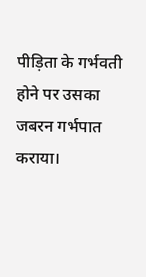पीड़िता के गर्भवती होने पर उसका जबरन गर्भपात कराया।